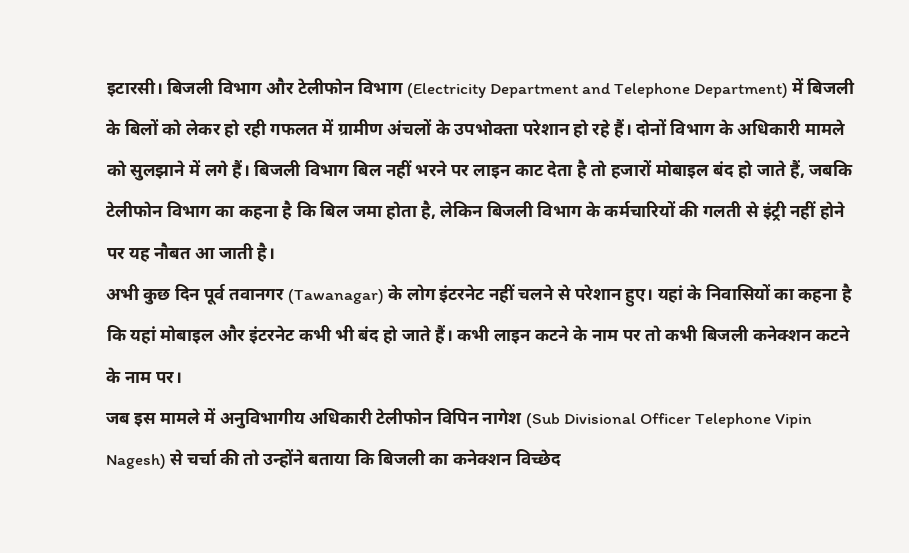इटारसी। बिजली विभाग और टेलीफोन विभाग (Electricity Department and Telephone Department) में बिजली के बिलों को लेकर हो रही गफलत में ग्रामीण अंचलों के उपभोक्ता परेशान हो रहे हैं। दोनों विभाग के अधिकारी मामले को सुलझाने में लगे हैं। बिजली विभाग बिल नहीं भरने पर लाइन काट देता है तो हजारों मोबाइल बंद हो जाते हैं, जबकि टेलीफोन विभाग का कहना है कि बिल जमा होता है, लेकिन बिजली विभाग के कर्मचारियों की गलती से इंट्री नहीं होने पर यह नौबत आ जाती है।
अभी कुछ दिन पूर्व तवानगर (Tawanagar) के लोग इंटरनेट नहीं चलने से परेशान हुए। यहां के निवासियों का कहना है कि यहां मोबाइल और इंटरनेट कभी भी बंद हो जाते हैं। कभी लाइन कटने के नाम पर तो कभी बिजली कनेक्शन कटने के नाम पर।
जब इस मामले में अनुविभागीय अधिकारी टेलीफोन विपिन नागेश (Sub Divisional Officer Telephone Vipin Nagesh) से चर्चा की तो उन्होंने बताया कि बिजली का कनेक्शन विच्छेद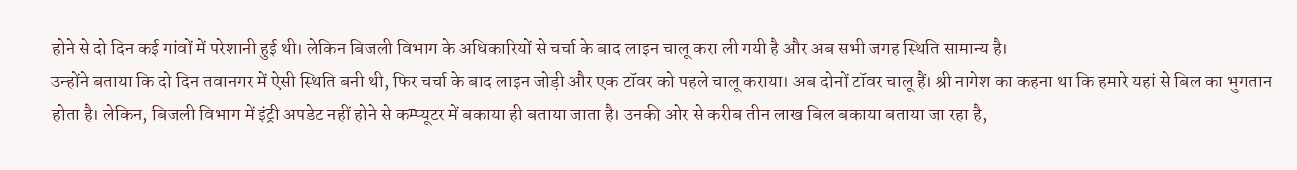होने से दो दिन कई गांवों में परेशानी हुई थी। लेकिन बिजली विभाग के अधिकारियों से चर्चा के बाद लाइन चालू करा ली गयी है और अब सभी जगह स्थिति सामान्य है।
उन्होंने बताया कि दो दिन तवानगर में ऐसी स्थिति बनी थी, फिर चर्चा के बाद लाइन जोड़ी और एक टॉवर को पहले चालू कराया। अब दोनों टॉवर चालू हैं। श्री नागेश का कहना था कि हमारे यहां से बिल का भुगतान होता है। लेकिन, बिजली विभाग में इंट्री अपडेट नहीं होने से कम्प्यूटर में बकाया ही बताया जाता है। उनकी ओर से करीब तीन लाख बिल बकाया बताया जा रहा है,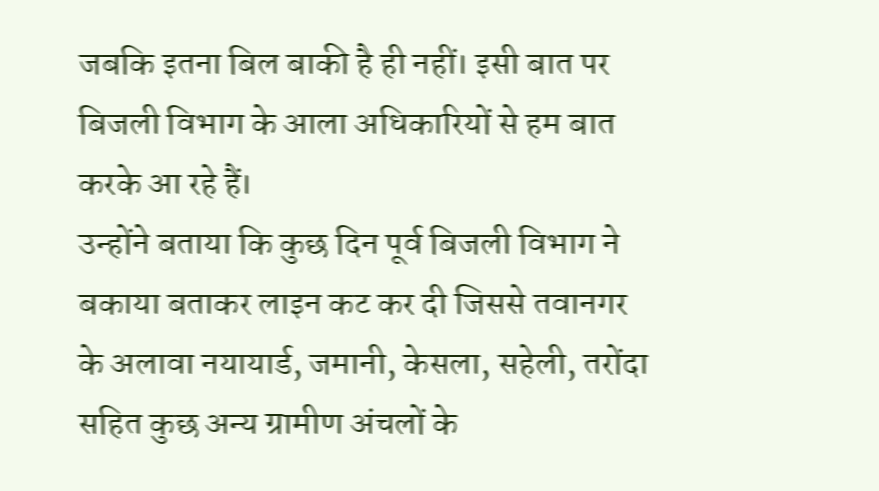जबकि इतना बिल बाकी है ही नहीं। इसी बात पर बिजली विभाग के आला अधिकारियों से हम बात करके आ रहे हैं।
उन्होंने बताया कि कुछ दिन पूर्व बिजली विभाग ने बकाया बताकर लाइन कट कर दी जिससे तवानगर के अलावा नयायार्ड, जमानी, केसला, सहेली, तरोंदा सहित कुछ अन्य ग्रामीण अंचलों के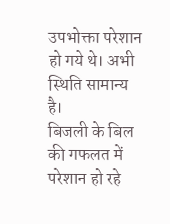उपभोक्ता परेशान हो गये थे। अभी स्थिति सामान्य है।
बिजली के बिल की गफलत में परेशान हो रहे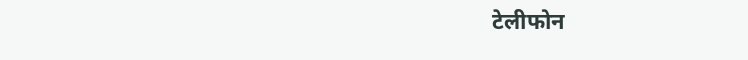टेलीफोन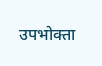उपभोक्ता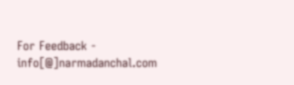For Feedback - info[@]narmadanchal.com